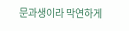문과생이라 막연하게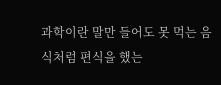과학이란 말만 들어도 못 먹는 음식처럼 편식을 했는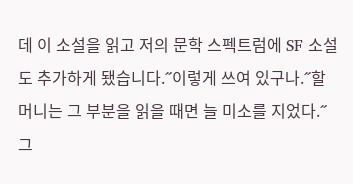데 이 소설을 읽고 저의 문학 스펙트럼에 SF 소설도 추가하게 됐습니다.˝이렇게 쓰여 있구나.˝할머니는 그 부분을 읽을 때면 늘 미소를 지었다.˝그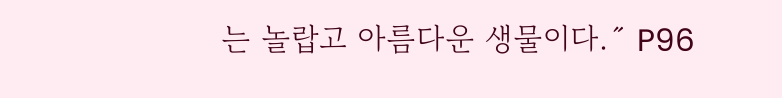는 놀랍고 아름다운 생물이다.˝ P96